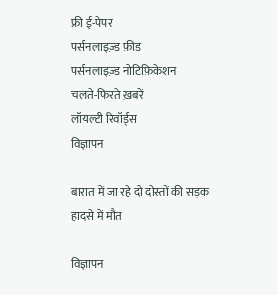फ्री ई-पेपर
पर्सनलाइज़्ड फ़ीड
पर्सनलाइज़्ड नोटिफ़िकेशन
चलते-फिरते ख़बरें
लॉयल्टी रिवॉर्ड्स
विज्ञापन

बारात में जा रहे दो दोस्तों की सड़क हादसे में मौत

विज्ञापन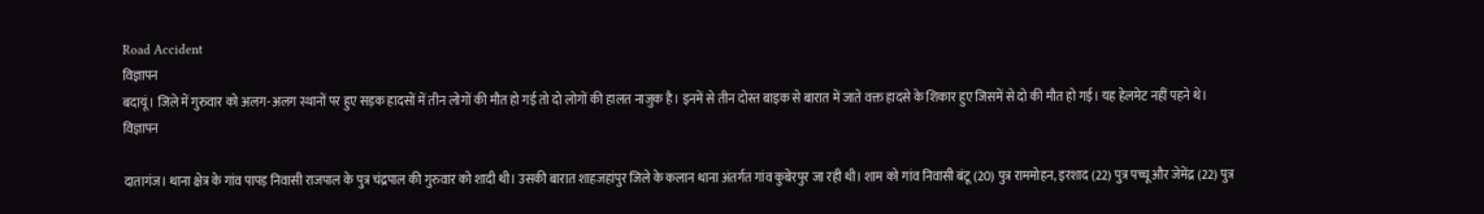Road Accident
विज्ञापन
बदायूं। जिले में गुरुवार को अलग-अलग स्थानों पर हुए सड़क हादसों में तीन लोगों की मौत हो गई तो दो लोगों की हालत नाजुक है। इनमें से तीन दोस्त बाइक से बारात में जाते वक्त हादसे के शिकार हुए जिसमें से दो की मौत हो गई। यह हेलमेट नहीं पहने थे।
विज्ञापन

दातागंज। थाना क्षेत्र के गांव पापड़ निवासी राजपाल के पुत्र चंद्रपाल की गुरुवार को शादी थी। उसकी बारात शाहजहांपुर जिले के कलान थाना अंतर्गत गांव कुबेरपुर जा रही थी। शाम को गांव निवासी बंटू (20) पुत्र राममोहन, इरशाद (22) पुत्र पच्चू और जेमेंद्र (22) पुत्र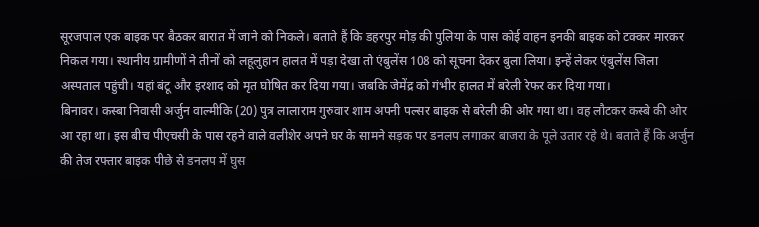सूरजपाल एक बाइक पर बैठकर बारात में जाने को निकले। बताते हैं कि डहरपुर मोड़ की पुलिया के पास कोई वाहन इनकी बाइक को टक्कर मारकर निकल गया। स्थानीय ग्रामीणों ने तीनों को लहूलुहान हालत में पड़ा देखा तो एंबुलेंस 108 को सूचना देकर बुला लिया। इन्हें लेकर एंबुलेंस जिला अस्पताल पहुंची। यहां बंटू और इरशाद को मृत घोषित कर दिया गया। जबकि जेमेंद्र को गंभीर हालत में बरेली रेफर कर दिया गया।
बिनावर। कस्बा निवासी अर्जुन वाल्मीकि (20) पुत्र लालाराम गुरुवार शाम अपनी पल्सर बाइक से बरेली की ओर गया था। वह लौटकर कस्बे की ओर आ रहा था। इस बीच पीएचसी के पास रहने वाले वलीशेर अपने घर के सामने सड़क पर डनलप लगाकर बाजरा के पूले उतार रहे थे। बताते हैं कि अर्जुन की तेज रफ्तार बाइक पीछे से डनलप में घुस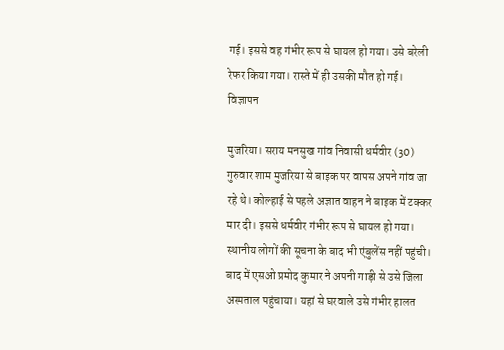गई। इससे वह गंभीर रूप से घायल हो गया। उसे बरेली रेफर किया गया। रास्ते में ही उसकी मौत हो गई।
विज्ञापन

मुजरिया। सराय मनसुख गांव निवासी धर्मवीर (30) गुरुवार शाम मुजरिया से बाइक पर वापस अपने गांव जा रहे थे। कोल्हाई से पहले अज्ञात वाहन ने बाइक में टक्कर मार दी। इससे धर्मवीर गंभीर रूप से घायल हो गया। स्थानीय लोगों की सूचना के बाद भी एंबुलेंस नहीं पहुंची। बाद में एसओ प्रमोद कुमार ने अपनी गाड़ी से उसे जिला अस्पताल पहुंचाया। यहां से घरवाले उसे गंभीर हालत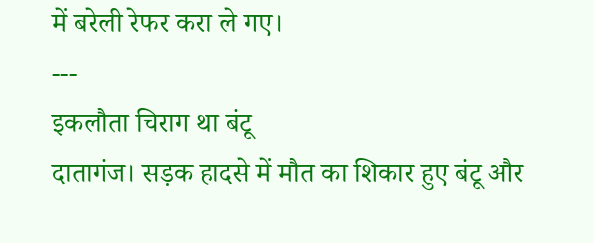में बरेली रेफर करा ले गए।
---
इकलौता चिराग था बंटू
दातागंज। सड़क हादसे में मौत का शिकार हुए बंटू और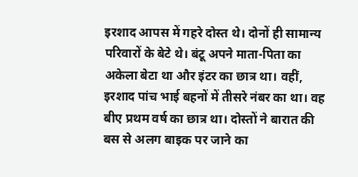इरशाद आपस में गहरे दोस्त थे। दोनों ही सामान्य परिवारों के बेटे थे। बंटू अपने माता-पिता का अकेला बेटा था और इंटर का छात्र था। वहीं, इरशाद पांच भाई बहनों में तीसरे नंबर का था। वह बीए प्रथम वर्ष का छात्र था। दोस्तों ने बारात की बस से अलग बाइक पर जाने का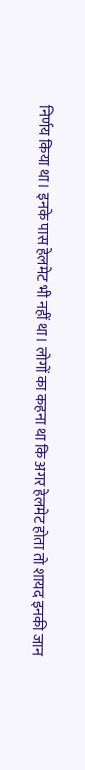निर्णय किया था। इनके पास हेलमेट भी नहीं था। लोगों का कहना था कि अगर हेलमेट होता तो शायद इनकी जान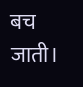बच जाती।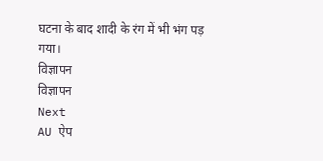घटना के बाद शादी के रंग में भी भंग पड़ गया।
विज्ञापन
विज्ञापन
Next
AU ऐप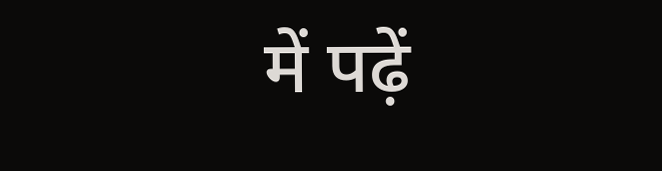में पढ़ें